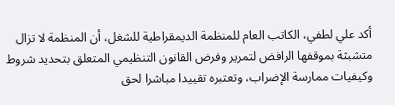أكد علي لطفي، الكاتب العام للمنظمة الديمقراطية للشغل، أن المنظمة لا تزال متشبثة بموقفها الرافض لتمرير وفرض القانون التنظيمي المتعلق بتحديد شروط وكيفيات ممارسة الإضراب، وتعتبره تقييدا مباشرا لحق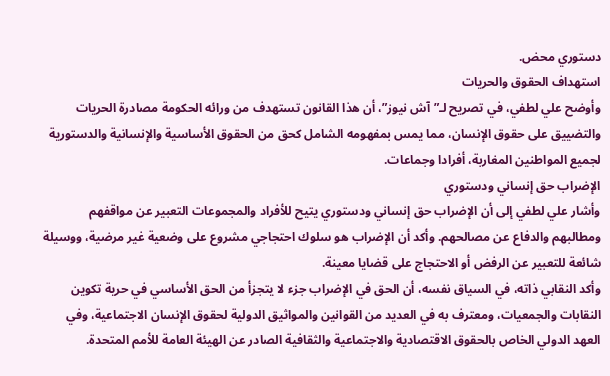دستوري محض.
استهداف الحقوق والحريات
وأوضح علي لطفي، في تصريح لـ”آش نيوز”، أن هذا القانون تستهدف من ورائه الحكومة مصادرة الحريات والتضييق على حقوق الإنسان، مما يمس بمفهومه الشامل كحق من الحقوق الأساسية والإنسانية والدستورية لجميع المواطنين المغاربة، أفرادا وجماعات.
الإضراب حق إنساني ودستوري
وأشار علي لطفي إلى أن الإضراب حق إنساني ودستوري يتيح للأفراد والمجموعات التعبير عن مواقفهم ومطالبهم والدفاع عن مصالحهم. وأكد أن الإضراب هو سلوك احتجاجي مشروع على وضعية غير مرضية، ووسيلة شائعة للتعبير عن الرفض أو الاحتجاج على قضايا معينة.
وأكد النقابي ذاته، في السياق نفسه، أن الحق في الإضراب جزء لا يتجزأ من الحق الأساسي في حرية تكوين النقابات والجمعيات، ومعترف به في العديد من القوانين والمواثيق الدولية لحقوق الإنسان الاجتماعية، وفي العهد الدولي الخاص بالحقوق الاقتصادية والاجتماعية والثقافية الصادر عن الهيئة العامة للأمم المتحدة.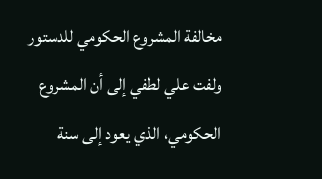مخالفة المشروع الحكومي للدستور
ولفت علي لطفي إلى أن المشروع الحكومي، الذي يعود إلى سنة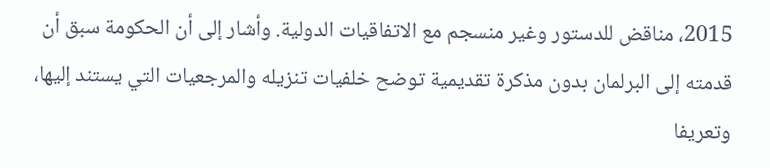2015، مناقض للدستور وغير منسجم مع الاتفاقيات الدولية. وأشار إلى أن الحكومة سبق أن قدمته إلى البرلمان بدون مذكرة تقديمية توضح خلفيات تنزيله والمرجعيات التي يستند إليها، وتعريفا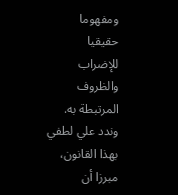ومفهوما حقيقيا للإضراب والظروف المرتبطة به.
وندد علي لطفي بهذا القانون، مبرزا أن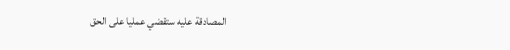المصادقة عليه ستقضي عمليا على الحق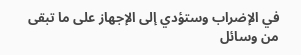في الإضراب وستؤدي إلى الإجهاز على ما تبقى من وسائل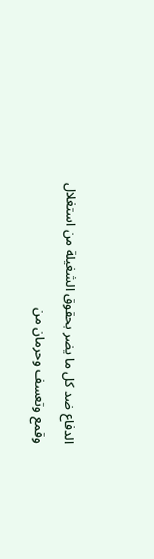الدفاع ضد كل ما يضر بحقوق الشغيلة من استغلال وقمع وتعسف وحرمان من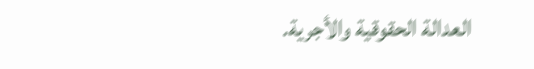العدالة الحقوقية والأجرية.